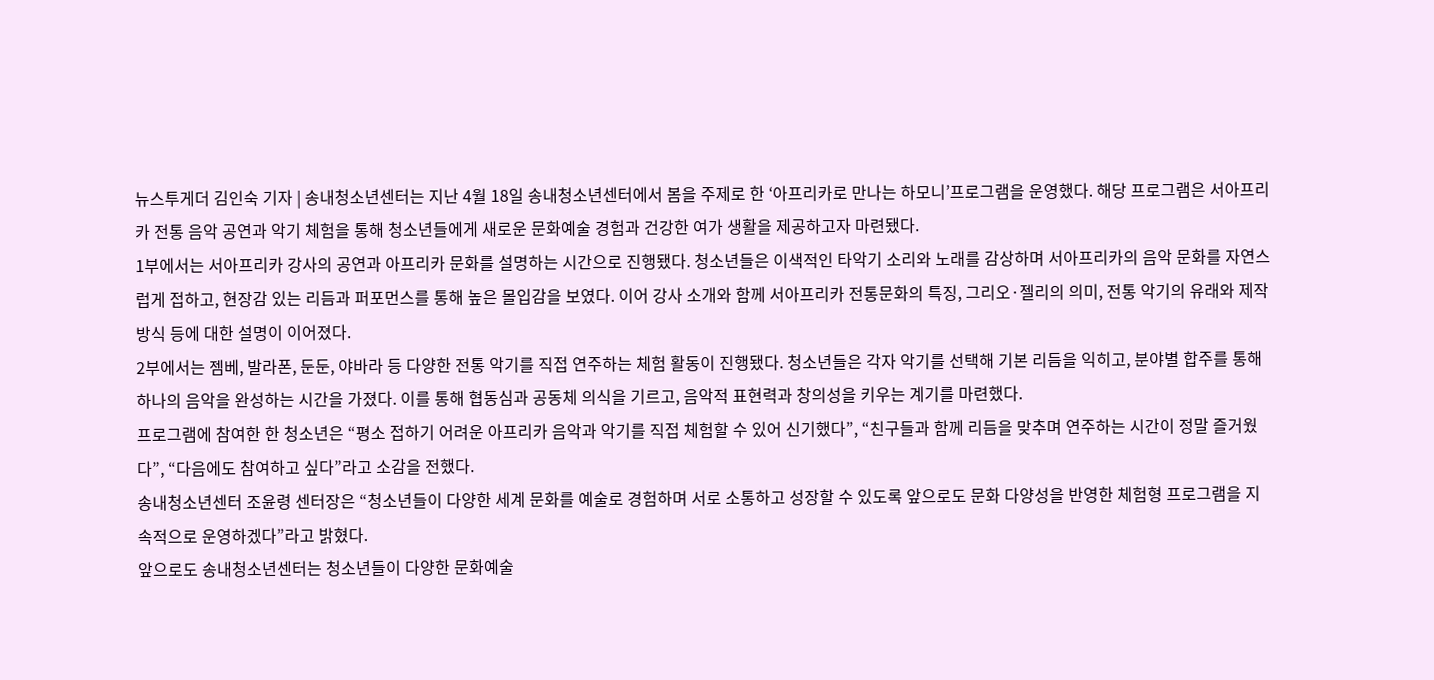뉴스투게더 김인숙 기자 | 송내청소년센터는 지난 4월 18일 송내청소년센터에서 봄을 주제로 한 ‘아프리카로 만나는 하모니’프로그램을 운영했다. 해당 프로그램은 서아프리카 전통 음악 공연과 악기 체험을 통해 청소년들에게 새로운 문화예술 경험과 건강한 여가 생활을 제공하고자 마련됐다.
1부에서는 서아프리카 강사의 공연과 아프리카 문화를 설명하는 시간으로 진행됐다. 청소년들은 이색적인 타악기 소리와 노래를 감상하며 서아프리카의 음악 문화를 자연스럽게 접하고, 현장감 있는 리듬과 퍼포먼스를 통해 높은 몰입감을 보였다. 이어 강사 소개와 함께 서아프리카 전통문화의 특징, 그리오·젤리의 의미, 전통 악기의 유래와 제작 방식 등에 대한 설명이 이어졌다.
2부에서는 젬베, 발라폰, 둔둔, 야바라 등 다양한 전통 악기를 직접 연주하는 체험 활동이 진행됐다. 청소년들은 각자 악기를 선택해 기본 리듬을 익히고, 분야별 합주를 통해 하나의 음악을 완성하는 시간을 가졌다. 이를 통해 협동심과 공동체 의식을 기르고, 음악적 표현력과 창의성을 키우는 계기를 마련했다.
프로그램에 참여한 한 청소년은 “평소 접하기 어려운 아프리카 음악과 악기를 직접 체험할 수 있어 신기했다”, “친구들과 함께 리듬을 맞추며 연주하는 시간이 정말 즐거웠다”, “다음에도 참여하고 싶다”라고 소감을 전했다.
송내청소년센터 조윤령 센터장은 “청소년들이 다양한 세계 문화를 예술로 경험하며 서로 소통하고 성장할 수 있도록 앞으로도 문화 다양성을 반영한 체험형 프로그램을 지속적으로 운영하겠다”라고 밝혔다.
앞으로도 송내청소년센터는 청소년들이 다양한 문화예술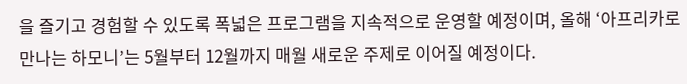을 즐기고 경험할 수 있도록 폭넓은 프로그램을 지속적으로 운영할 예정이며, 올해 ‘아프리카로 만나는 하모니’는 5월부터 12월까지 매월 새로운 주제로 이어질 예정이다.